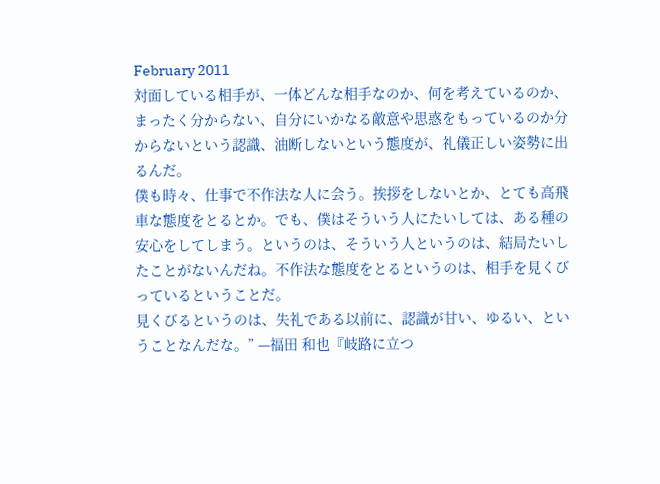February 2011
対面している相手が、一体どんな相手なのか、何を考えているのか、まったく分からない、自分にいかなる敵意や思惑をもっているのか分からないという認識、油断しないという態度が、礼儀正しい姿勢に出るんだ。
僕も時々、仕事で不作法な人に会う。挨拶をしないとか、とても高飛車な態度をとるとか。でも、僕はそういう人にたいしては、ある種の安心をしてしまう。というのは、そういう人というのは、結局たいしたことがないんだね。不作法な態度をとるというのは、相手を見くびっているということだ。
見くびるというのは、失礼である以前に、認識が甘い、ゆるい、ということなんだな。” —福田 和也『岐路に立つ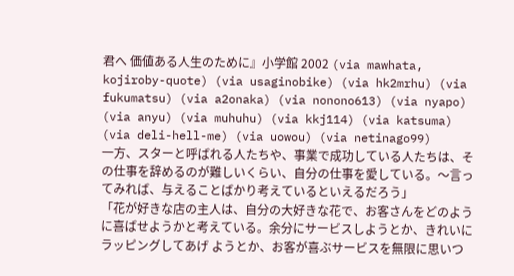君へ 価値ある人生のために』小学館 2002 (via mawhata, kojiroby-quote) (via usaginobike) (via hk2mrhu) (via fukumatsu) (via a2onaka) (via nonono613) (via nyapo) (via anyu) (via muhuhu) (via kkj114) (via katsuma) (via deli-hell-me) (via uowou) (via netinago99)
一方、スターと呼ばれる人たちや、事業で成功している人たちは、その仕事を辞めるのが難しいくらい、自分の仕事を愛している。〜言ってみれば、与えることばかり考えているといえるだろう」
「花が好きな店の主人は、自分の大好きな花で、お客さんをどのように喜ばせようかと考えている。余分にサービスしようとか、きれいにラッピングしてあげ ようとか、お客が喜ぶサービスを無限に思いつ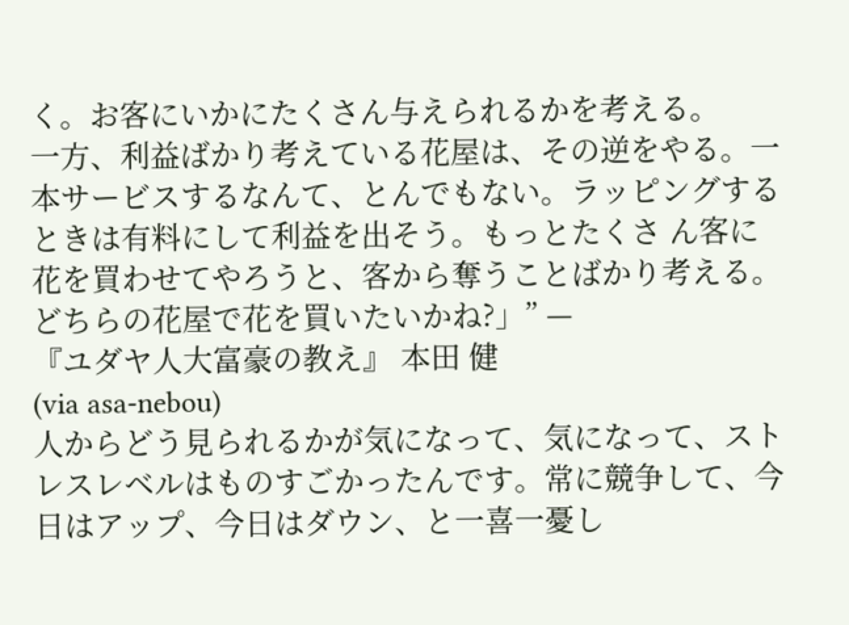く。お客にいかにたくさん与えられるかを考える。
一方、利益ばかり考えている花屋は、その逆をやる。一本サービスするなんて、とんでもない。ラッピングするときは有料にして利益を出そう。もっとたくさ ん客に花を買わせてやろうと、客から奪うことばかり考える。どちらの花屋で花を買いたいかね?」” —
『ユダヤ人大富豪の教え』 本田 健
(via asa-nebou)
人からどう見られるかが気になって、気になって、ストレスレベルはものすごかったんです。常に競争して、今日はアップ、今日はダウン、と一喜一憂し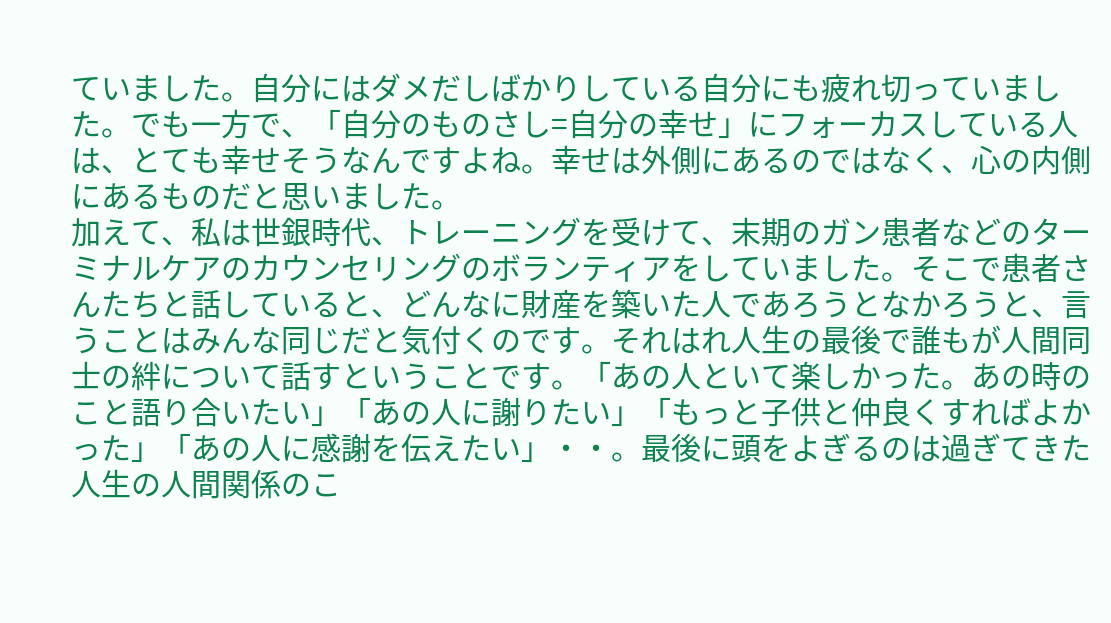ていました。自分にはダメだしばかりしている自分にも疲れ切っていました。でも一方で、「自分のものさし=自分の幸せ」にフォーカスしている人は、とても幸せそうなんですよね。幸せは外側にあるのではなく、心の内側にあるものだと思いました。
加えて、私は世銀時代、トレーニングを受けて、末期のガン患者などのターミナルケアのカウンセリングのボランティアをしていました。そこで患者さんたちと話していると、どんなに財産を築いた人であろうとなかろうと、言うことはみんな同じだと気付くのです。それはれ人生の最後で誰もが人間同士の絆について話すということです。「あの人といて楽しかった。あの時のこと語り合いたい」「あの人に謝りたい」「もっと子供と仲良くすればよかった」「あの人に感謝を伝えたい」・・。最後に頭をよぎるのは過ぎてきた人生の人間関係のこ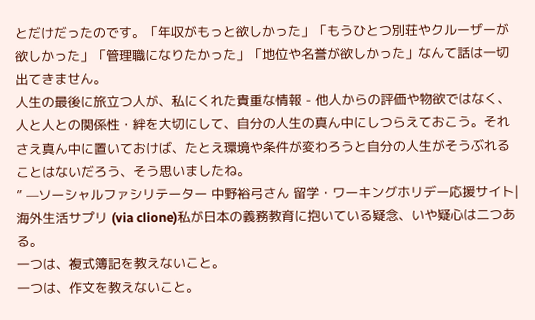とだけだったのです。「年収がもっと欲しかった」「もうひとつ別荘やクルーザーが欲しかった」「管理職になりたかった」「地位や名誉が欲しかった」なんて話は一切出てきません。
人生の最後に旅立つ人が、私にくれた貴重な情報 - 他人からの評価や物欲ではなく、人と人との関係性・絆を大切にして、自分の人生の真ん中にしつらえておこう。それさえ真ん中に置いておけば、たとえ環境や条件が変わろうと自分の人生がそうぶれることはないだろう、そう思いましたね。
” —ソーシャルファシリテーター 中野裕弓さん 留学・ワーキングホリデー応援サイト|海外生活サプリ (via clione)私が日本の義務教育に抱いている疑念、いや疑心は二つある。
一つは、複式簿記を教えないこと。
一つは、作文を教えないこと。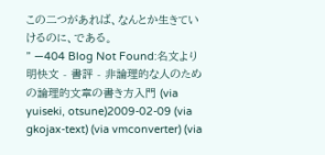この二つがあれば、なんとか生きていけるのに、である。
” —404 Blog Not Found:名文より明快文 - 書評 - 非論理的な人のための論理的文章の書き方入門 (via yuiseki, otsune)2009-02-09 (via gkojax-text) (via vmconverter) (via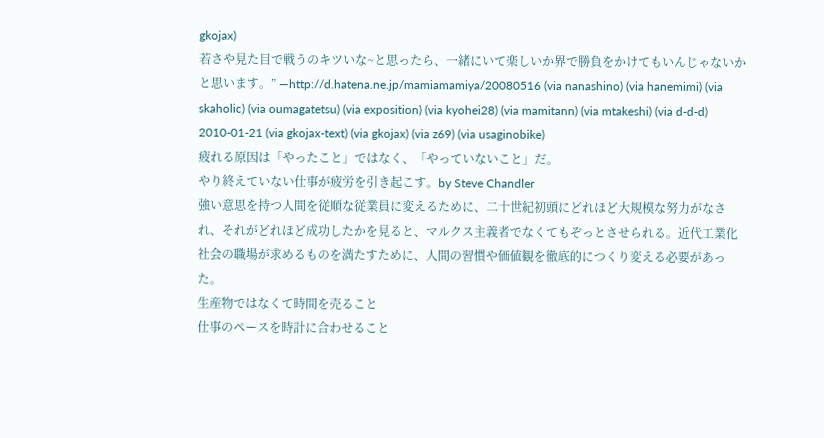gkojax)
若さや見た目で戦うのキツいな~と思ったら、一緒にいて楽しいか界で勝負をかけてもいんじゃないかと思います。” —http://d.hatena.ne.jp/mamiamamiya/20080516 (via nanashino) (via hanemimi) (via skaholic) (via oumagatetsu) (via exposition) (via kyohei28) (via mamitann) (via mtakeshi) (via d-d-d)
2010-01-21 (via gkojax-text) (via gkojax) (via z69) (via usaginobike)
疲れる原因は「やったこと」ではなく、「やっていないこと」だ。
やり終えていない仕事が疲労を引き起こす。by Steve Chandler
強い意思を持つ人間を従順な従業員に変えるために、二十世紀初頭にどれほど大規模な努力がなされ、それがどれほど成功したかを見ると、マルクス主義者でなくてもぞっとさせられる。近代工業化社会の職場が求めるものを満たすために、人間の習慣や価値観を徹底的につくり変える必要があった。
生産物ではなくて時間を売ること
仕事のペースを時計に合わせること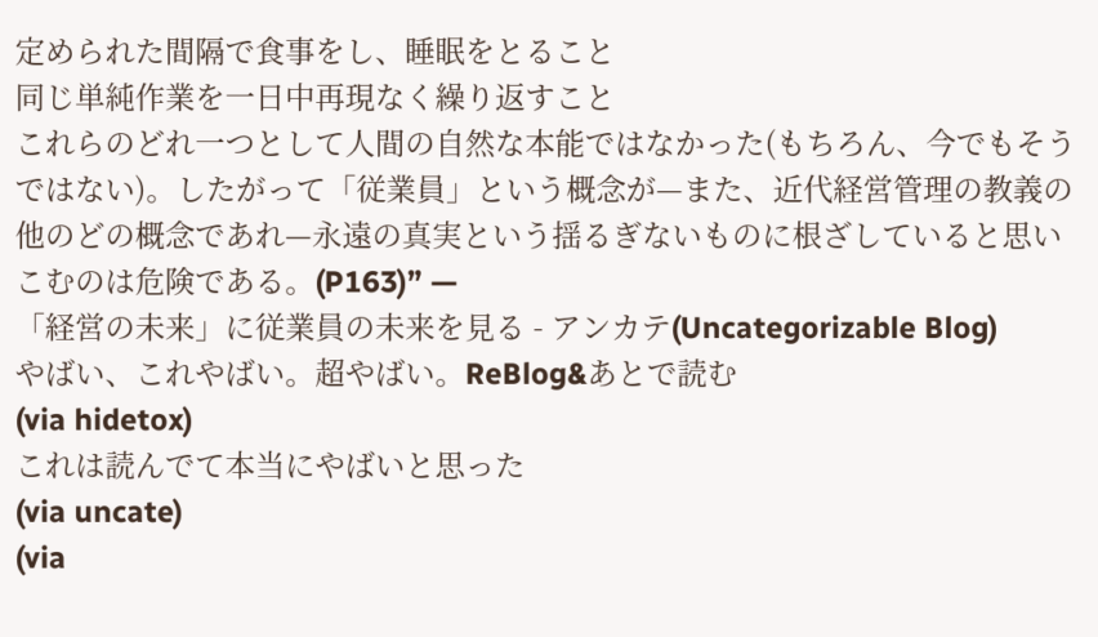定められた間隔で食事をし、睡眠をとること
同じ単純作業を一日中再現なく繰り返すこと
これらのどれ一つとして人間の自然な本能ではなかった(もちろん、今でもそうではない)。したがって「従業員」という概念が—また、近代経営管理の教義の他のどの概念であれ—永遠の真実という揺るぎないものに根ざしていると思いこむのは危険である。(P163)” —
「経営の未来」に従業員の未来を見る - アンカテ(Uncategorizable Blog)
やばい、これやばい。超やばい。ReBlog&あとで読む
(via hidetox)
これは読んでて本当にやばいと思った
(via uncate)
(via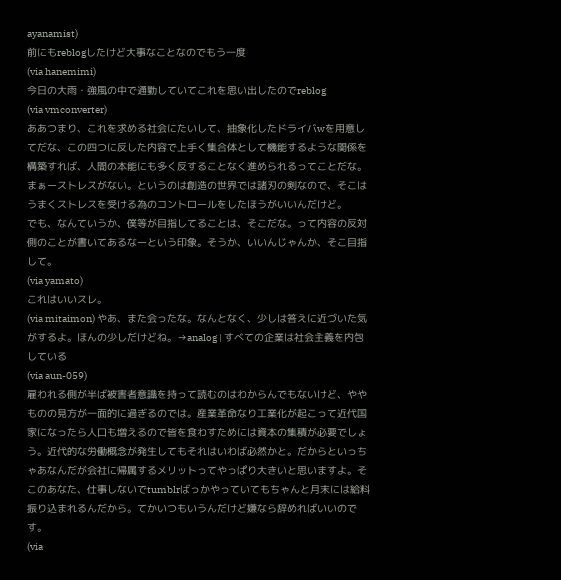ayanamist)
前にもreblogしたけど大事なことなのでもう一度
(via hanemimi)
今日の大雨・強風の中で通勤していてこれを思い出したのでreblog
(via vmconverter)
ああつまり、これを求める社会にたいして、抽象化したドライバwを用意してだな、この四つに反した内容で上手く集合体として機能するような関係を構築すれば、人間の本能にも多く反することなく進められるってことだな。
まぁーストレスがない。というのは創造の世界では諸刃の剣なので、そこはうまくストレスを受ける為のコントロールをしたほうがいいんだけど。
でも、なんていうか、僕等が目指してることは、そこだな。って内容の反対側のことが書いてあるなーという印象。そうか、いいんじゃんか、そこ目指して。
(via yamato)
これはいいスレ。
(via mitaimon) やあ、また会ったな。なんとなく、少しは答えに近づいた気がするよ。ほんの少しだけどね。→analog | すべての企業は社会主義を内包している
(via aun-059)
雇われる側が半ば被害者意識を持って読むのはわからんでもないけど、ややものの見方が一面的に過ぎるのでは。産業革命なり工業化が起こって近代国家になったら人口も増えるので皆を食わすためには資本の集積が必要でしょう。近代的な労働概念が発生してもそれはいわば必然かと。だからといっちゃあなんだが会社に帰属するメリットってやっぱり大きいと思いますよ。そこのあなた、仕事しないでtumblrばっかやっていてもちゃんと月末には給料振り込まれるんだから。てかいつもいうんだけど嫌なら辞めればいいのです。
(via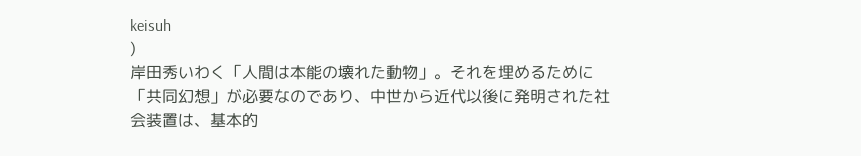keisuh
)
岸田秀いわく「人間は本能の壊れた動物」。それを埋めるために「共同幻想」が必要なのであり、中世から近代以後に発明された社会装置は、基本的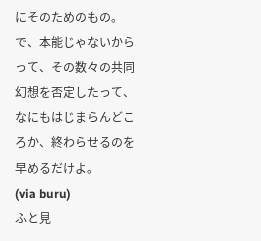にそのためのもの。で、本能じゃないからって、その数々の共同幻想を否定したって、なにもはじまらんどころか、終わらせるのを早めるだけよ。
(via buru)
ふと見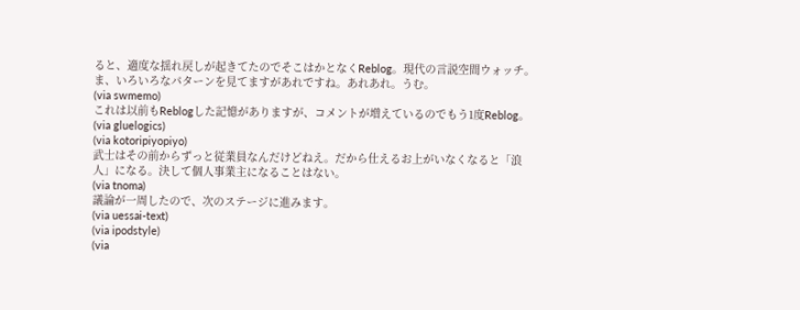ると、適度な揺れ戻しが起きてたのでそこはかとなくReblog。現代の言説空間ウォッチ。ま、いろいろなパターンを見てますがあれですね。あれあれ。うむ。
(via swmemo)
これは以前もReblogした記憶がありますが、コメントが増えているのでもう1度Reblog。
(via gluelogics)
(via kotoripiyopiyo)
武士はその前からずっと従業員なんだけどねえ。だから仕えるお上がいなくなると「浪人」になる。決して個人事業主になることはない。
(via tnoma)
議論が一周したので、次のステージに進みます。
(via uessai-text)
(via ipodstyle)
(via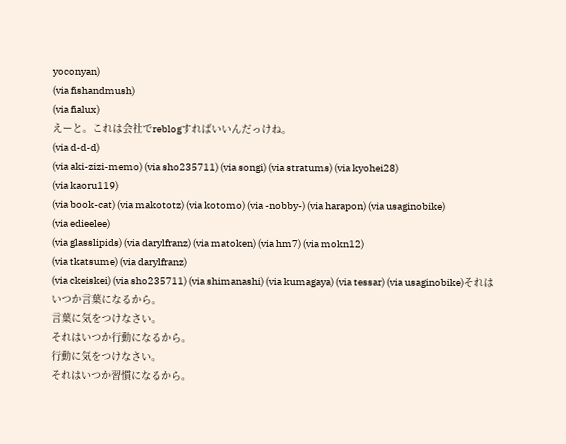yoconyan)
(via fishandmush)
(via fialux)
えーと。これは会社でreblogすればいいんだっけね。
(via d-d-d)
(via aki-zizi-memo) (via sho235711) (via songi) (via stratums) (via kyohei28)
(via kaoru119)
(via book-cat) (via makototz) (via kotomo) (via -nobby-) (via harapon) (via usaginobike)
(via edieelee)
(via glasslipids) (via darylfranz) (via matoken) (via hm7) (via mokn12)
(via tkatsume) (via darylfranz)
(via ckeiskei) (via sho235711) (via shimanashi) (via kumagaya) (via tessar) (via usaginobike)それはいつか言葉になるから。
言葉に気をつけなさい。
それはいつか行動になるから。
行動に気をつけなさい。
それはいつか習慣になるから。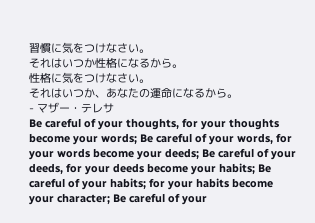習慣に気をつけなさい。
それはいつか性格になるから。
性格に気をつけなさい。
それはいつか、あなたの運命になるから。
- マザー・テレサ
Be careful of your thoughts, for your thoughts become your words; Be careful of your words, for your words become your deeds; Be careful of your deeds, for your deeds become your habits; Be careful of your habits; for your habits become your character; Be careful of your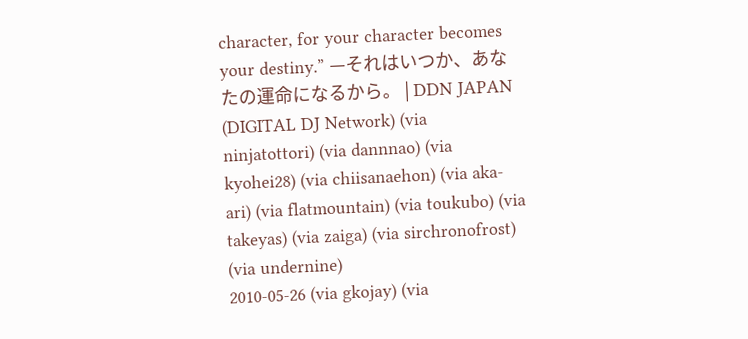character, for your character becomes your destiny.” —それはいつか、あなたの運命になるから。 | DDN JAPAN (DIGITAL DJ Network) (via ninjatottori) (via dannnao) (via kyohei28) (via chiisanaehon) (via aka-ari) (via flatmountain) (via toukubo) (via takeyas) (via zaiga) (via sirchronofrost) (via undernine)
2010-05-26 (via gkojay) (via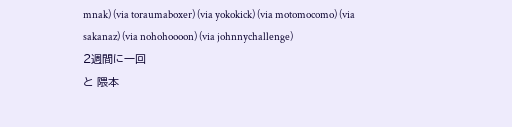mnak) (via toraumaboxer) (via yokokick) (via motomocomo) (via sakanaz) (via nohohoooon) (via johnnychallenge)
2週間に一回
と 隈本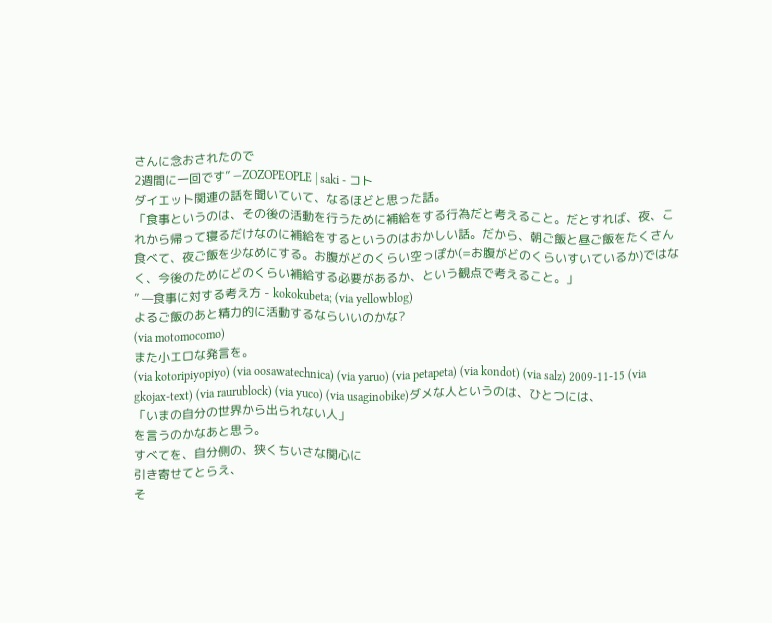さんに念おされたので
2週間に一回です” —ZOZOPEOPLE | saki - コト
ダイエット関連の話を聞いていて、なるほどと思った話。
「食事というのは、その後の活動を行うために補給をする行為だと考えること。だとすれば、夜、これから帰って寝るだけなのに補給をするというのはおかしい話。だから、朝ご飯と昼ご飯をたくさん食べて、夜ご飯を少なめにする。お腹がどのくらい空っぽか(=お腹がどのくらいすいているか)ではなく、今後のためにどのくらい補給する必要があるか、という観点で考えること。」
” —食事に対する考え方 - kokokubeta; (via yellowblog)
よるご飯のあと精力的に活動するならいいのかな?
(via motomocomo)
また小エロな発言を。
(via kotoripiyopiyo) (via oosawatechnica) (via yaruo) (via petapeta) (via kondot) (via salz) 2009-11-15 (via gkojax-text) (via raurublock) (via yuco) (via usaginobike)ダメな人というのは、ひとつには、
「いまの自分の世界から出られない人」
を言うのかなあと思う。
すべてを、自分側の、狭くちいさな関心に
引き寄せてとらえ、
そ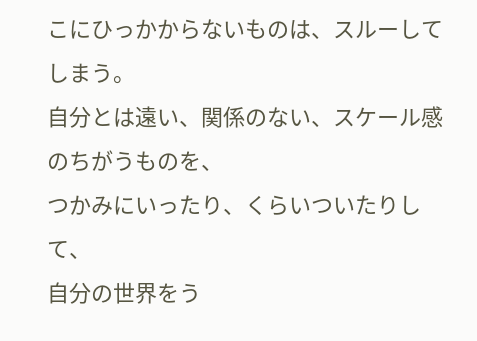こにひっかからないものは、スルーしてしまう。
自分とは遠い、関係のない、スケール感のちがうものを、
つかみにいったり、くらいついたりして、
自分の世界をう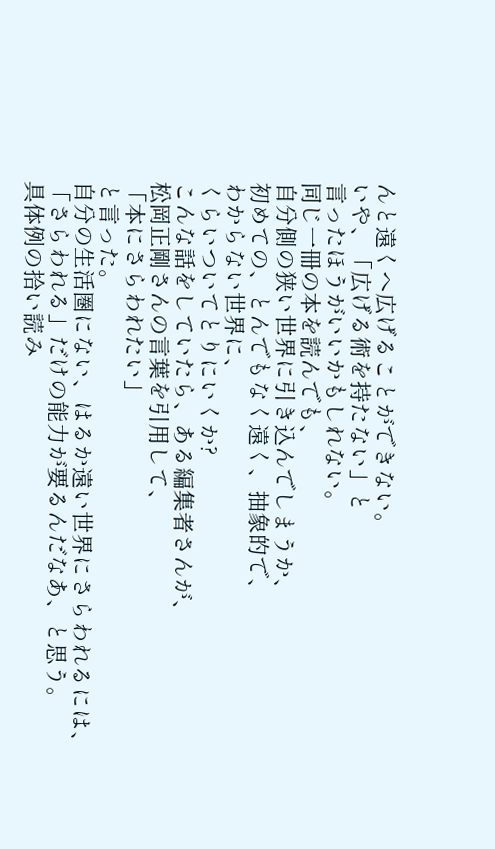んと遠くへ広げることができない。
いや、「広げる術を持たない」と
言ったほうがいいかもしれない。
同じ一冊の本を読んでも、
自分側の狭い世界に引き込んでしまうか、
初めての、とんでもなく遠く、抽象的で、
わからない世界に、
くらいついてとりにいくか?
こんな話をしていたら、ある編集者さんが、
松岡正剛さんの言葉を引用して、
「本にさらわれたい」
と言った。
自分の生活圏にない、はるか遠い世界にさらわれるには、
「さらわれる」だけの能力が要るんだなあ、と思う。
具体例の拾い読み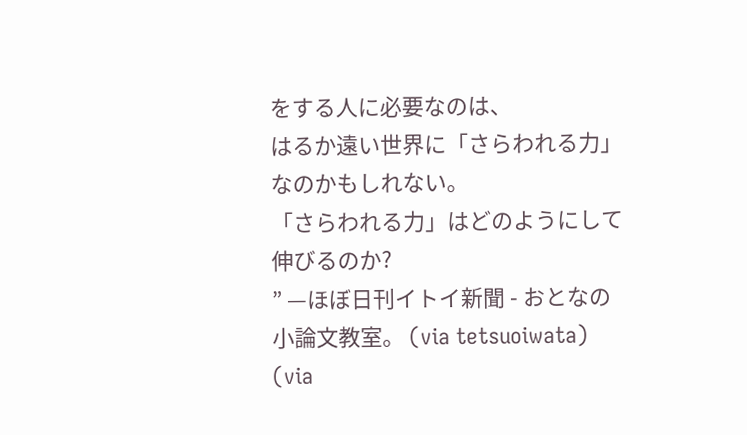をする人に必要なのは、
はるか遠い世界に「さらわれる力」なのかもしれない。
「さらわれる力」はどのようにして伸びるのか?
” —ほぼ日刊イトイ新聞 - おとなの小論文教室。 (via tetsuoiwata) (via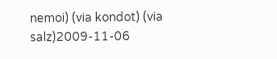nemoi) (via kondot) (via salz)2009-11-06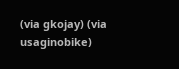(via gkojay) (via usaginobike)